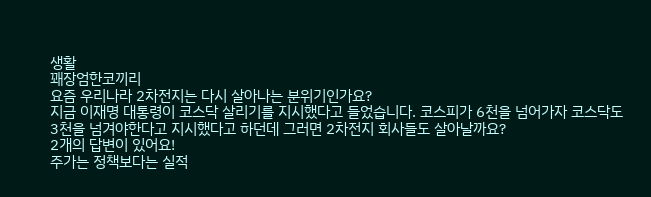생활
꽤장엄한코끼리
요즘 우리나라 2차전지는 다시 살아나는 분위기인가요?
지금 이재명 대통령이 코스닥 살리기를 지시했다고 들었습니다. 코스피가 6천을 넘어가자 코스닥도 3천을 넘겨야한다고 지시했다고 하던데 그러면 2차전지 회사들도 살아날까요?
2개의 답변이 있어요!
주가는 정책보다는 실적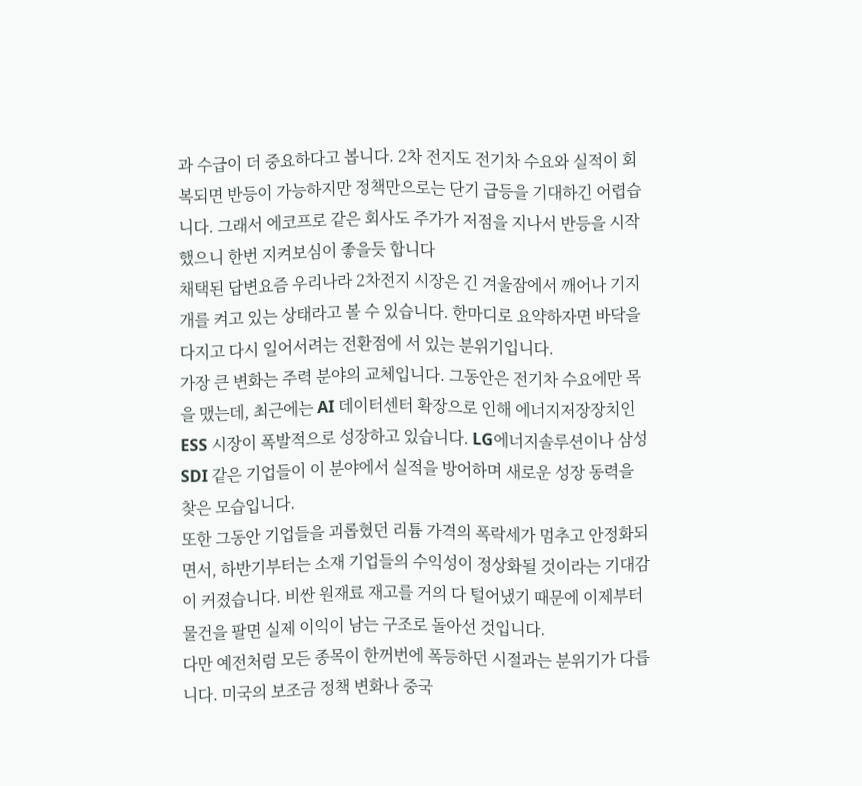과 수급이 더 중요하다고 봅니다. 2차 전지도 전기차 수요와 실적이 회복되면 반등이 가능하지만 정책만으로는 단기 급등을 기대하긴 어렵습니다. 그래서 에코프로 같은 회사도 주가가 저점을 지나서 반등을 시작했으니 한번 지켜보심이 좋을듯 합니다
채택된 답변요즘 우리나라 2차전지 시장은 긴 겨울잠에서 깨어나 기지개를 켜고 있는 상태라고 볼 수 있습니다. 한마디로 요약하자면 바닥을 다지고 다시 일어서려는 전환점에 서 있는 분위기입니다.
가장 큰 변화는 주력 분야의 교체입니다. 그동안은 전기차 수요에만 목을 맸는데, 최근에는 AI 데이터센터 확장으로 인해 에너지저장장치인 ESS 시장이 폭발적으로 성장하고 있습니다. LG에너지솔루션이나 삼성SDI 같은 기업들이 이 분야에서 실적을 방어하며 새로운 성장 동력을 찾은 모습입니다.
또한 그동안 기업들을 괴롭혔던 리튬 가격의 폭락세가 멈추고 안정화되면서, 하반기부터는 소재 기업들의 수익성이 정상화될 것이라는 기대감이 커졌습니다. 비싼 원재료 재고를 거의 다 털어냈기 때문에 이제부터 물건을 팔면 실제 이익이 남는 구조로 돌아선 것입니다.
다만 예전처럼 모든 종목이 한꺼번에 폭등하던 시절과는 분위기가 다릅니다. 미국의 보조금 정책 변화나 중국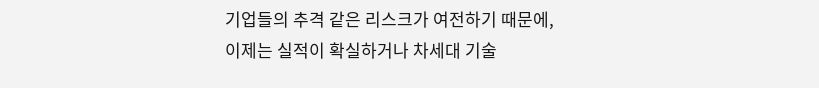기업들의 추격 같은 리스크가 여전하기 때문에, 이제는 실적이 확실하거나 차세대 기술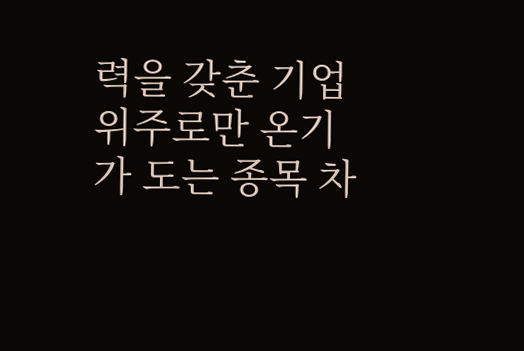력을 갖춘 기업 위주로만 온기가 도는 종목 차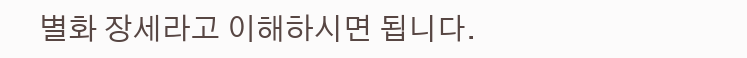별화 장세라고 이해하시면 됩니다.